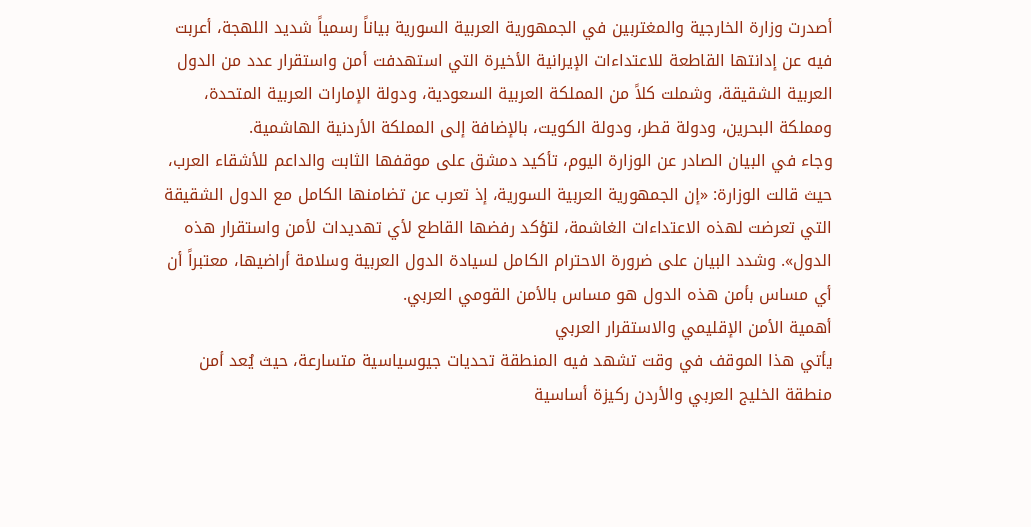أصدرت وزارة الخارجية والمغتربين في الجمهورية العربية السورية بياناً رسمياً شديد اللهجة، أعربت فيه عن إدانتها القاطعة للاعتداءات الإيرانية الأخيرة التي استهدفت أمن واستقرار عدد من الدول العربية الشقيقة، وشملت كلاً من المملكة العربية السعودية، ودولة الإمارات العربية المتحدة، ومملكة البحرين، ودولة قطر، ودولة الكويت، بالإضافة إلى المملكة الأردنية الهاشمية.
وجاء في البيان الصادر عن الوزارة اليوم، تأكيد دمشق على موقفها الثابت والداعم للأشقاء العرب، حيث قالت الوزارة: «إن الجمهورية العربية السورية، إذ تعرب عن تضامنها الكامل مع الدول الشقيقة التي تعرضت لهذه الاعتداءات الغاشمة، لتؤكد رفضها القاطع لأي تهديدات لأمن واستقرار هذه الدول». وشدد البيان على ضرورة الاحترام الكامل لسيادة الدول العربية وسلامة أراضيها، معتبراً أن أي مساس بأمن هذه الدول هو مساس بالأمن القومي العربي.
أهمية الأمن الإقليمي والاستقرار العربي
يأتي هذا الموقف في وقت تشهد فيه المنطقة تحديات جيوسياسية متسارعة، حيث يُعد أمن منطقة الخليج العربي والأردن ركيزة أساسية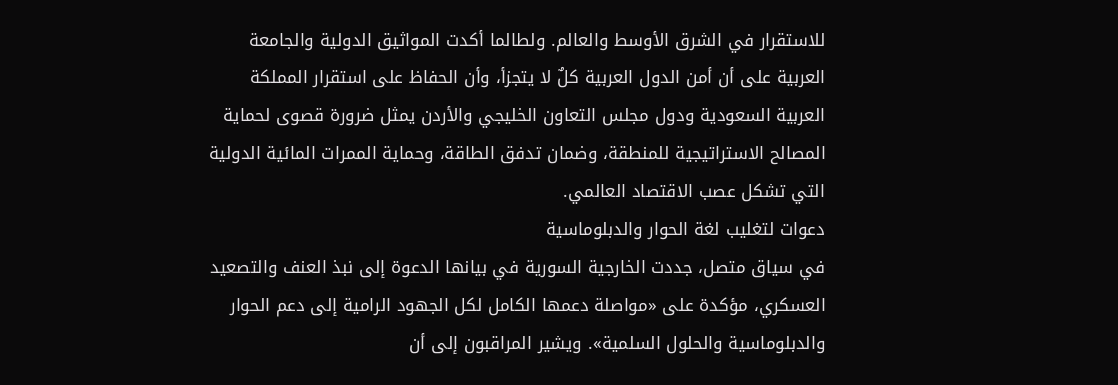للاستقرار في الشرق الأوسط والعالم. ولطالما أكدت المواثيق الدولية والجامعة العربية على أن أمن الدول العربية كلٌ لا يتجزأ، وأن الحفاظ على استقرار المملكة العربية السعودية ودول مجلس التعاون الخليجي والأردن يمثل ضرورة قصوى لحماية المصالح الاستراتيجية للمنطقة، وضمان تدفق الطاقة، وحماية الممرات المائية الدولية التي تشكل عصب الاقتصاد العالمي.
دعوات لتغليب لغة الحوار والدبلوماسية
في سياق متصل، جددت الخارجية السورية في بيانها الدعوة إلى نبذ العنف والتصعيد العسكري، مؤكدة على «مواصلة دعمها الكامل لكل الجهود الرامية إلى دعم الحوار والدبلوماسية والحلول السلمية». ويشير المراقبون إلى أن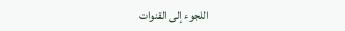اللجوء إلى القنوات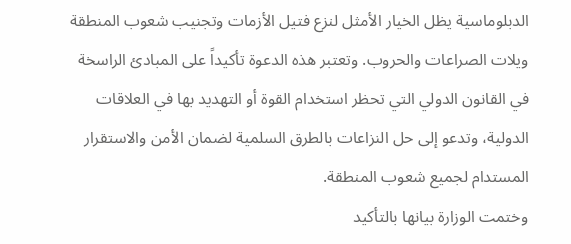الدبلوماسية يظل الخيار الأمثل لنزع فتيل الأزمات وتجنيب شعوب المنطقة ويلات الصراعات والحروب. وتعتبر هذه الدعوة تأكيداً على المبادئ الراسخة في القانون الدولي التي تحظر استخدام القوة أو التهديد بها في العلاقات الدولية، وتدعو إلى حل النزاعات بالطرق السلمية لضمان الأمن والاستقرار المستدام لجميع شعوب المنطقة.
وختمت الوزارة بيانها بالتأكيد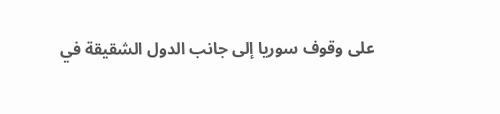على وقوف سوريا إلى جانب الدول الشقيقة في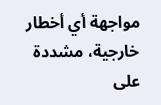مواجهة أي أخطار خارجية، مشددة على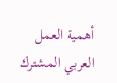أهمية العمل العربي المشترك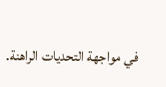في مواجهة التحديات الراهنة.